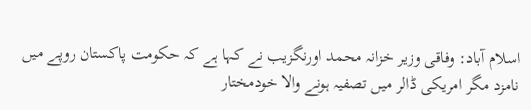اسلام آباد: وفاقی وزیر خزانہ محمد اورنگزیب نے کہا ہے کہ حکومت پاکستان روپے میں نامزد مگر امریکی ڈالر میں تصفیہ ہونے والا خودمختار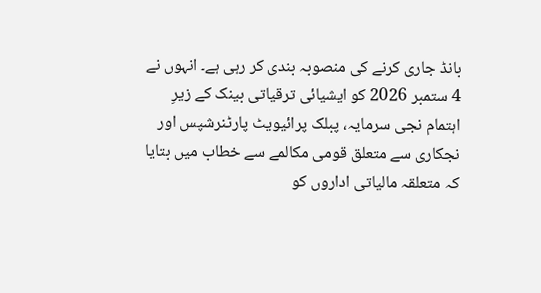بانڈ جاری کرنے کی منصوبہ بندی کر رہی ہے۔ انہوں نے 4 ستمبر 2026 کو ایشیائی ترقیاتی بینک کے زیرِ اہتمام نجی سرمایہ، پبلک پرائیویٹ پارٹنرشپس اور نجکاری سے متعلق قومی مکالمے سے خطاب میں بتایا کہ متعلقہ مالیاتی اداروں کو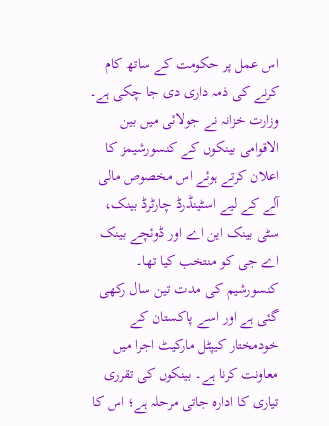اس عمل پر حکومت کے ساتھ کام کرنے کی ذمہ داری دی جا چکی ہے۔
وزارت خزانہ نے جولائی میں بین الاقوامی بینکوں کے کنسورشیمز کا اعلان کرتے ہوئے اس مخصوص مالی آلے کے لیے اسٹینڈرڈ چارٹرڈ بینک، سٹی بینک این اے اور ڈوئچے بینک اے جی کو منتخب کیا تھا۔ کنسورشیم کی مدت تین سال رکھی گئی ہے اور اسے پاکستان کے خودمختار کیپٹل مارکیٹ اجرا میں معاونت کرنا ہے۔ بینکوں کی تقرری تیاری کا ادارہ جاتی مرحلہ ہے؛ اس کا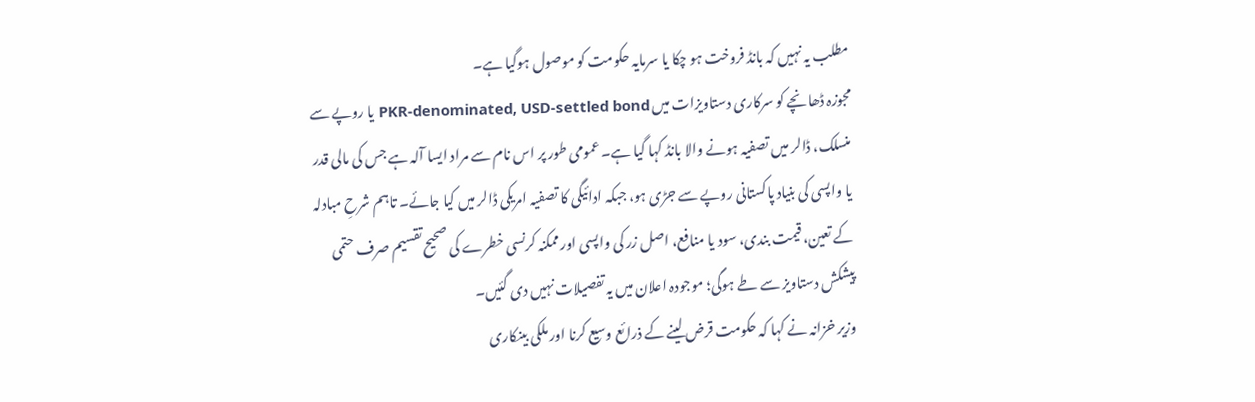مطلب یہ نہیں کہ بانڈ فروخت ہو چکا یا سرمایہ حکومت کو موصول ہوگیا ہے۔
مجوزہ ڈھانچے کو سرکاری دستاویزات میں PKR-denominated, USD-settled bond یا روپے سے منسلک، ڈالر میں تصفیہ ہونے والا بانڈ کہا گیا ہے۔ عمومی طور پر اس نام سے مراد ایسا آلہ ہے جس کی مالی قدر یا واپسی کی بنیاد پاکستانی روپے سے جڑی ہو، جبکہ ادائیگی کا تصفیہ امریکی ڈالر میں کیا جائے۔ تاہم شرحِ مبادلہ کے تعین، قیمت بندی، سود یا منافع، اصل زر کی واپسی اور ممکنہ کرنسی خطرے کی صحیح تقسیم صرف حتمی پیشکش دستاویز سے طے ہوگی؛ موجودہ اعلان میں یہ تفصیلات نہیں دی گئیں۔
وزیر خزانہ نے کہا کہ حکومت قرض لینے کے ذرائع وسیع کرنا اور ملکی بینکاری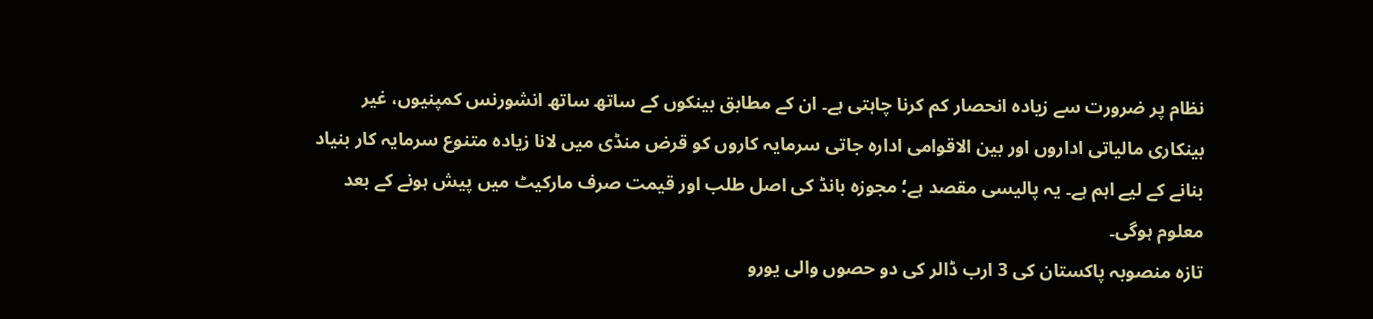نظام پر ضرورت سے زیادہ انحصار کم کرنا چاہتی ہے۔ ان کے مطابق بینکوں کے ساتھ ساتھ انشورنس کمپنیوں، غیر بینکاری مالیاتی اداروں اور بین الاقوامی ادارہ جاتی سرمایہ کاروں کو قرض منڈی میں لانا زیادہ متنوع سرمایہ کار بنیاد بنانے کے لیے اہم ہے۔ یہ پالیسی مقصد ہے؛ مجوزہ بانڈ کی اصل طلب اور قیمت صرف مارکیٹ میں پیش ہونے کے بعد معلوم ہوگی۔
تازہ منصوبہ پاکستان کی 3 ارب ڈالر کی دو حصوں والی یورو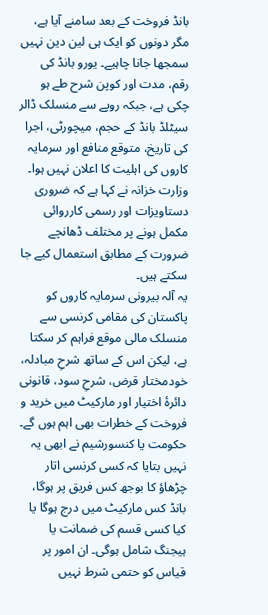بانڈ فروخت کے بعد سامنے آیا ہے، مگر دونوں کو ایک ہی لین دین نہیں سمجھا جانا چاہیے۔ یورو بانڈ کی رقم، مدت اور کوپن شرح طے ہو چکی ہے، جبکہ روپے سے منسلک ڈالر سیٹلڈ بانڈ کے حجم، میچورٹی، اجرا کی تاریخ، متوقع منافع اور سرمایہ کاروں کی اہلیت کا اعلان نہیں ہوا۔ وزارت خزانہ نے کہا ہے کہ ضروری دستاویزات اور رسمی کارروائی مکمل ہونے پر مختلف ڈھانچے ضرورت کے مطابق استعمال کیے جا سکتے ہیں۔
یہ آلہ بیرونی سرمایہ کاروں کو پاکستان کی مقامی کرنسی سے منسلک مالی موقع فراہم کر سکتا ہے، لیکن اس کے ساتھ شرحِ مبادلہ، خودمختار قرض، شرحِ سود، قانونی دائرۂ اختیار اور مارکیٹ میں خرید و فروخت کے خطرات بھی اہم ہوں گے۔ حکومت یا کنسورشیم نے ابھی یہ نہیں بتایا کہ کسی کرنسی اتار چڑھاؤ کا بوجھ کس فریق پر ہوگا، بانڈ کس مارکیٹ میں درج ہوگا یا کیا کسی قسم کی ضمانت یا ہیجنگ شامل ہوگی۔ ان امور پر قیاس کو حتمی شرط نہیں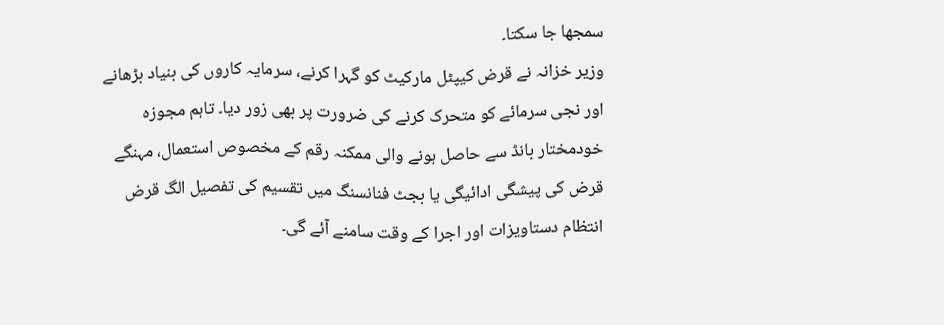سمجھا جا سکتا۔
وزیر خزانہ نے قرض کیپٹل مارکیٹ کو گہرا کرنے، سرمایہ کاروں کی بنیاد بڑھانے اور نجی سرمائے کو متحرک کرنے کی ضرورت پر بھی زور دیا۔ تاہم مجوزہ خودمختار بانڈ سے حاصل ہونے والی ممکنہ رقم کے مخصوص استعمال، مہنگے قرض کی پیشگی ادائیگی یا بجٹ فنانسنگ میں تقسیم کی تفصیل الگ قرض انتظام دستاویزات اور اجرا کے وقت سامنے آئے گی۔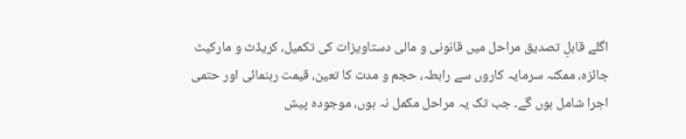اگلے قابلِ تصدیق مراحل میں قانونی و مالی دستاویزات کی تکمیل، کریڈٹ و مارکیٹ جائزہ، ممکنہ سرمایہ کاروں سے رابطہ، حجم و مدت کا تعین، قیمت رہنمائی اور حتمی اجرا شامل ہوں گے۔ جب تک یہ مراحل مکمل نہ ہوں، موجودہ پیش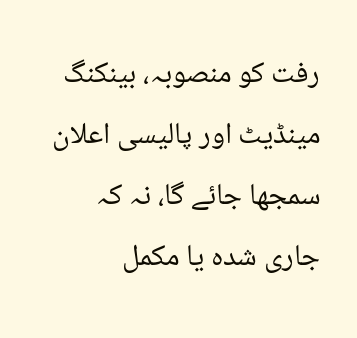رفت کو منصوبہ، بینکنگ مینڈیٹ اور پالیسی اعلان سمجھا جائے گا، نہ کہ جاری شدہ یا مکمل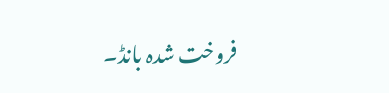فروخت شدہ بانڈ۔